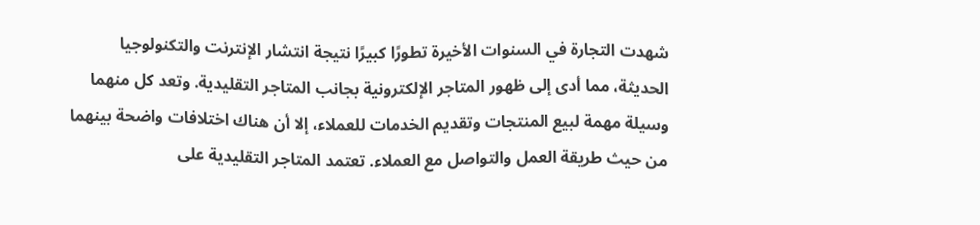شهدت التجارة في السنوات الأخيرة تطورًا كبيرًا نتيجة انتشار الإنترنت والتكنولوجيا الحديثة، مما أدى إلى ظهور المتاجر الإلكترونية بجانب المتاجر التقليدية. وتعد كل منهما وسيلة مهمة لبيع المنتجات وتقديم الخدمات للعملاء، إلا أن هناك اختلافات واضحة بينهما من حيث طريقة العمل والتواصل مع العملاء. تعتمد المتاجر التقليدية على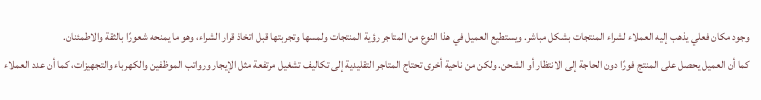وجود مكان فعلي يذهب إليه العملاء لشراء المنتجات بشكل مباشر. ويستطيع العميل في هذا النوع من المتاجر رؤية المنتجات ولمسها وتجربتها قبل اتخاذ قرار الشراء، وهو ما يمنحه شعورًا بالثقة والاطمئنان.
كما أن العميل يحصل على المنتج فورًا دون الحاجة إلى الانتظار أو الشحن. ولكن من ناحية أخرى تحتاج المتاجر التقليدية إلى تكاليف تشغيل مرتفعة مثل الإيجار ورواتب الموظفين والكهرباء والتجهيزات، كما أن عدد العملاء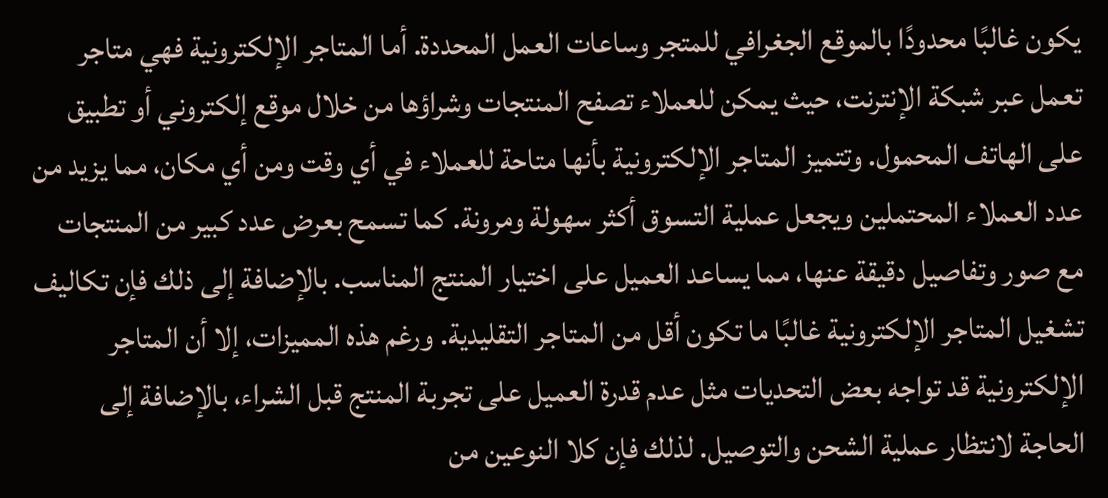يكون غالبًا محدودًا بالموقع الجغرافي للمتجر وساعات العمل المحددة. أما المتاجر الإلكترونية فهي متاجر تعمل عبر شبكة الإنترنت، حيث يمكن للعملاء تصفح المنتجات وشراؤها من خلال موقع إلكتروني أو تطبيق على الهاتف المحمول. وتتميز المتاجر الإلكترونية بأنها متاحة للعملاء في أي وقت ومن أي مكان، مما يزيد من عدد العملاء المحتملين ويجعل عملية التسوق أكثر سهولة ومرونة. كما تسمح بعرض عدد كبير من المنتجات مع صور وتفاصيل دقيقة عنها، مما يساعد العميل على اختيار المنتج المناسب. بالإضافة إلى ذلك فإن تكاليف تشغيل المتاجر الإلكترونية غالبًا ما تكون أقل من المتاجر التقليدية. ورغم هذه المميزات، إلا أن المتاجر الإلكترونية قد تواجه بعض التحديات مثل عدم قدرة العميل على تجربة المنتج قبل الشراء، بالإضافة إلى الحاجة لانتظار عملية الشحن والتوصيل. لذلك فإن كلا النوعين من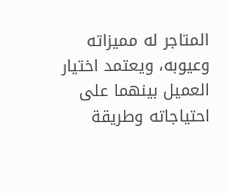المتاجر له مميزاته وعيوبه، ويعتمد اختيار العميل بينهما على احتياجاته وطريقة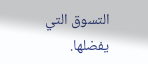التسوق التي يفضلها.